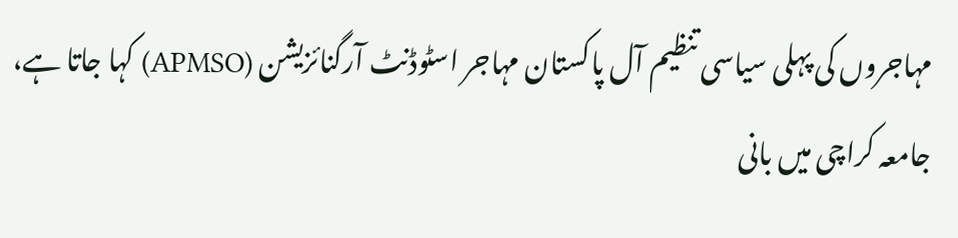مہاجروں کی پہلی سیاسی تنظیم آل پاکستان مہاجر اسٹوڈنٹ آرگنائزیشن (APMSO) کہا جاتا ہے، جامعہ کراچی میں بانی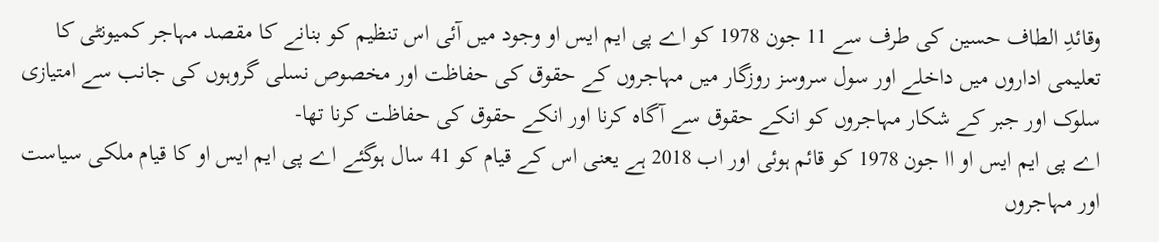وقائدِ الطاف حسین کی طرف سے 11 جون 1978 کو اے پی ایم ایس او وجود میں آئی اس تنظیم کو بنانے کا مقصد مہاجر کمیونٹی کا تعلیمی اداروں میں داخلے اور سول سروسز روزگار میں مہاجروں کے حقوق کی حفاظت اور مخصوص نسلی گروہوں کی جانب سے امتیازی سلوک اور جبر کے شکار مہاجروں کو انکے حقوق سے آگاہ کرنا اور انکے حقوق کی حفاظت کرنا تھا-
اے پی ایم ایس او اا جون 1978 کو قائم ہوئی اور اب 2018 ہے یعنی اس کے قیام کو 41 سال ہوگئے اے پی ایم ایس او کا قیام ملکی سیاست اور مہاجروں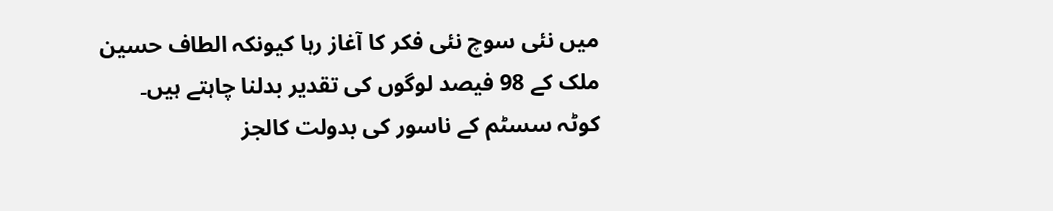میں نئی سوچ نئی فکر کا آغاز رہا کیونکہ الطاف حسین ملک کے 98 فیصد لوگوں کی تقدیر بدلنا چاہتے ہیں۔
کوٹہ سسٹم کے ناسور کی بدولت کالجز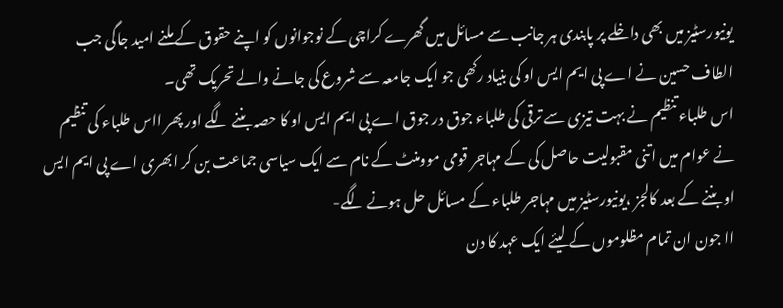یونیورسٹیز میں بھی داخلے پر پابندی ہر جانب سے مسائل میں گھرے کراچی کے نوجوانوں کو اپنے حقوق کے ملنے امید جاگی جب الطاف حسین نے اے پی ایم ایس او کی بنیاد رکھی جو ایک جامعہ سے شروع کی جانے والے تحریک تھی۔
اس طلباء تنظیم نے بہت تیزی سے ترقی کی طلباء جوق در جوق اے پی ایم ایس او کا حصہ بننے لگے اور پھر ااس طلباء کی تنظیم نے عوام میں اتنی مقبولیت حاصل کی کے مہاجر قومی موومنٹ کے نام سے ایک سیاسی جماعت بن کر ابھری اے پی ایم ایس او بننے کے بعد کالجز ،یونیورسٹیز میں مہاجر طلباء کے مسائل حل ہونے لگے-
اا جون ان تمام مظلوموں کے لیئے ایک عہد کا دن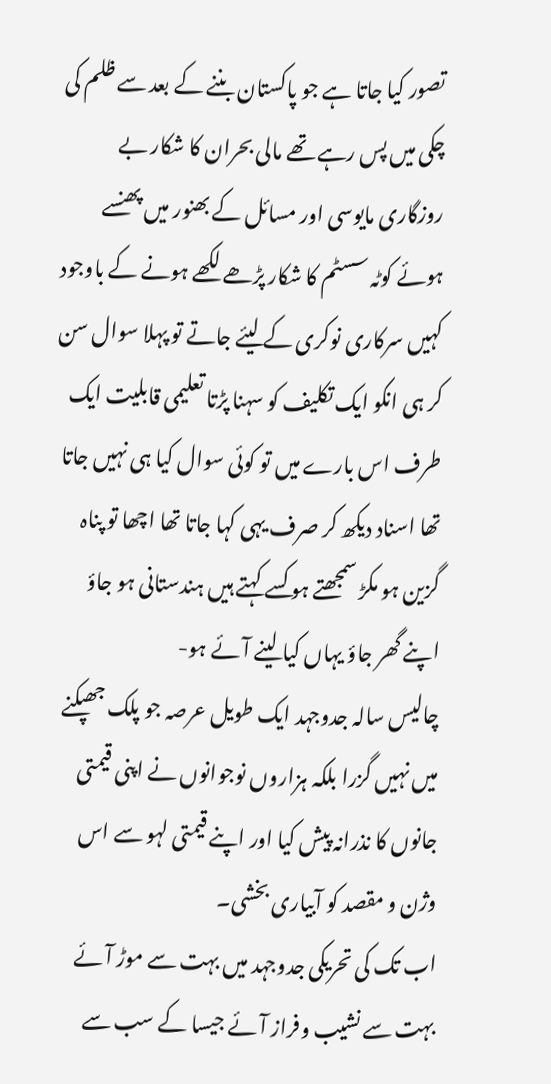تصور کیا جاتا ہے جو پاکستان بننے کے بعد سے ظلم کی چکی میں پس رہے تھے مالی بحران کا شکار بے روزگاری مایوسی اور مسائل کے بھنور میں پھنسے ہوئے کوٹہ سسٹم کا شکار پڑھے لکھے ہونے کے باوجود کہیں سرکاری نوکری کے لیئے جاتے تو پہلا سوال سن کر ہی انکو ایک تکلیف کو سہنا پڑتا تعلیمی قابلیت ایک طرف اس بارے میں تو کوئی سوال کیا ہی نہیں جاتا تھا اسناد دیکھ کر صرف یہی کہا جاتا تھا اچھا تو پناہ گزین ہو مکڑ سمجھتے ہو کسے کہتے ہیں ہندستانی ہو جاؤ اپنے گھر جاؤ یہاں کیا لینے آئے ہو-
چالیس سالہ جدوجہد ایک طویل عرصہ جو پلک جھپکنے میں نہیں گزرا بلکہ ہزاروں نوجوانوں نے اپنی قیمتی جانوں کا نذرانہ پیش کیا اور اپنے قیمتی لہو سے اس وژن و مقصد کو آبیاری بخشی۔
اب تک کی تحریکی جدوجہد میں بہت سے موڑ آئے بہت سے نشیب وفراز آئے جیسا کے سب سے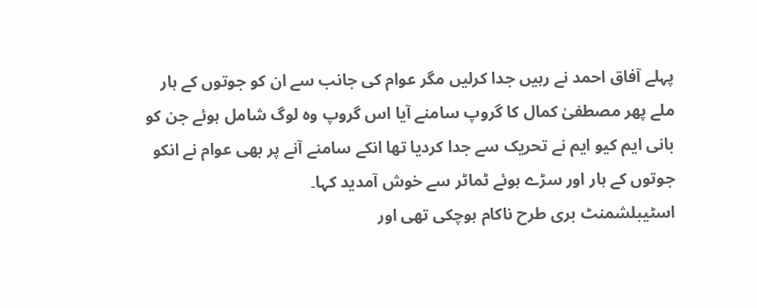پہلے آفاق احمد نے رہیں جدا کرلیں مگر عوام کی جانب سے ان کو جوتوں کے ہار ملے پھر مصطفیٰ کمال کا گروپ سامنے آیا اس گروپ وہ لوگ شامل ہوئے جن کو بانی ایم کیو ایم نے تحریک سے جدا کردیا تھا انکے سامنے آنے پر بھی عوام نے انکو جوتوں کے ہار اور سڑے ہوئے ٹماٹر سے خوش آمدید کہا۔
اسٹیبلشمنٹ بری طرح ناکام ہوچکی تھی اور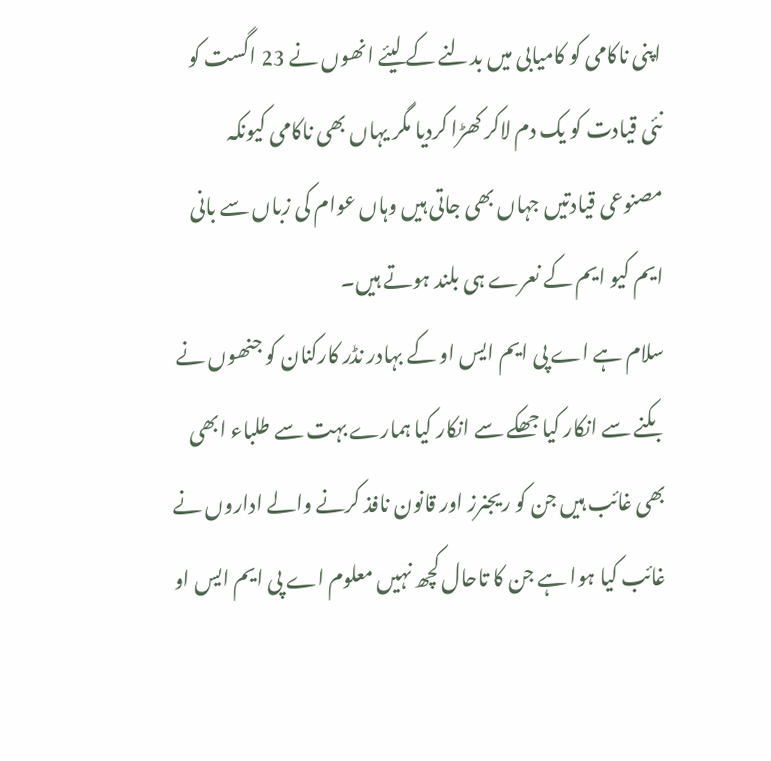اپنی ناکامی کو کامیابی میں بدلنے کے لیئے انھوں نے 23 اگست کو نئی قیادت کو یک دم لاکر کھڑا کردیا مگر یہاں بھی ناکامی کیونکہ مصنوعی قیادتیں جہاں بھی جاتی ہیں وہاں عوام کی زباں سے بانی ایم کیو ایم کے نعرے ہی بلند ہوتے ہیں۔
سلام ہے اے پی ایم ایس او کے بہادر نڈر کارکنان کو جنھوں نے بکنے سے انکار کیا جھکے سے انکار کیا ہمارے بہت سے طلباء ابھی بھی غائب ہیں جن کو ریجنرز اور قانون نافذ کرنے والے اداروں نے غائب کیا ہوا ہے جن کا تاحال کچھ نہیں معلوم اے پی ایم ایس او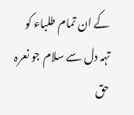کے ان تمام طلباء کو تہہ دل سے سلام جو نعرہ حق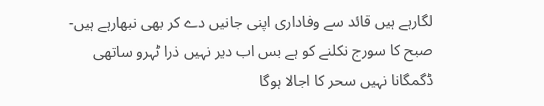لگارہے ہیں قائد سے وفاداری اپنی جانیں دے کر بھی نبھارہے ہیں-
صبح کا سورج نکلنے کو ہے بس اب دیر نہیں ذرا ٹہرو ساتھی ڈگمگانا نہیں سحر کا اجالا ہوگا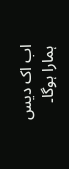اب اک دیس ہمارا ہوگا۔